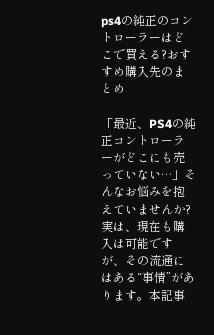ps4の純正のコントローラーはどこで買える?おすすめ購入先のまとめ

「最近、PS4の純正コントローラーがどこにも売っていない…」そんなお悩みを抱えていませんか?実は、現在も購入は可能ですが、その流通にはある“事情”があります。本記事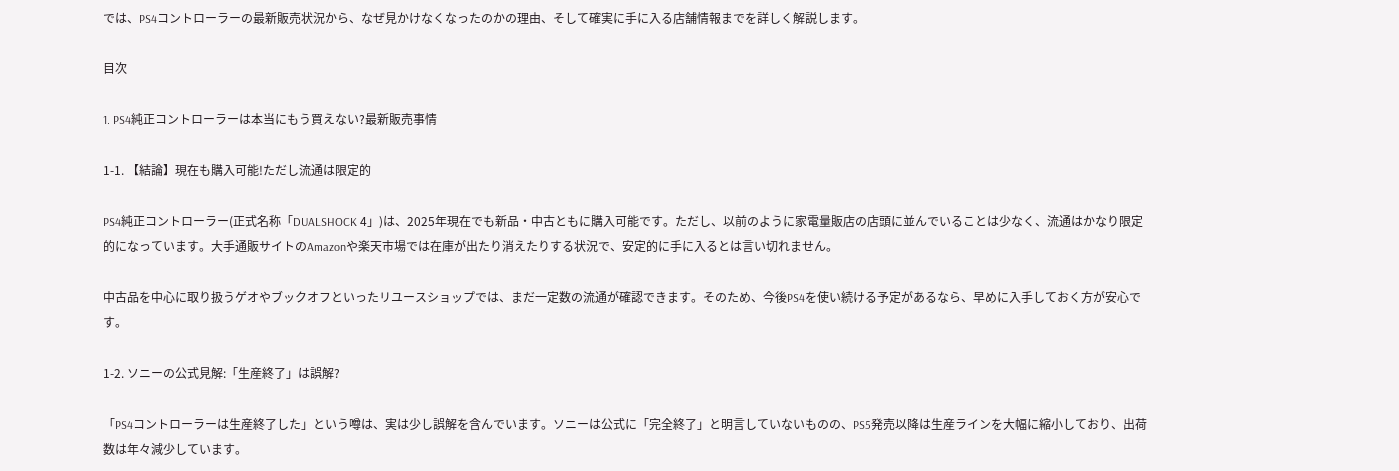では、PS4コントローラーの最新販売状況から、なぜ見かけなくなったのかの理由、そして確実に手に入る店舗情報までを詳しく解説します。

目次

1. PS4純正コントローラーは本当にもう買えない?最新販売事情

1-1. 【結論】現在も購入可能!ただし流通は限定的

PS4純正コントローラー(正式名称「DUALSHOCK 4」)は、2025年現在でも新品・中古ともに購入可能です。ただし、以前のように家電量販店の店頭に並んでいることは少なく、流通はかなり限定的になっています。大手通販サイトのAmazonや楽天市場では在庫が出たり消えたりする状況で、安定的に手に入るとは言い切れません。

中古品を中心に取り扱うゲオやブックオフといったリユースショップでは、まだ一定数の流通が確認できます。そのため、今後PS4を使い続ける予定があるなら、早めに入手しておく方が安心です。

1-2. ソニーの公式見解:「生産終了」は誤解?

「PS4コントローラーは生産終了した」という噂は、実は少し誤解を含んでいます。ソニーは公式に「完全終了」と明言していないものの、PS5発売以降は生産ラインを大幅に縮小しており、出荷数は年々減少しています。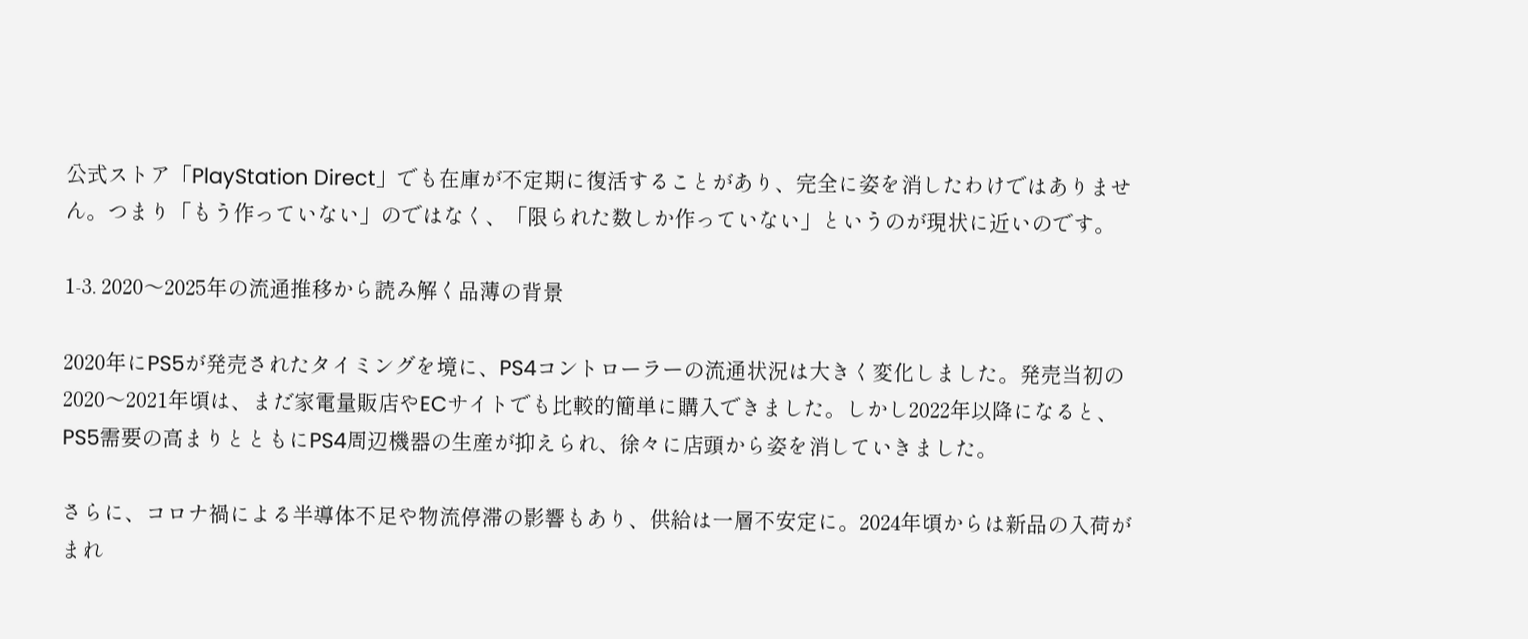公式ストア「PlayStation Direct」でも在庫が不定期に復活することがあり、完全に姿を消したわけではありません。つまり「もう作っていない」のではなく、「限られた数しか作っていない」というのが現状に近いのです。

1-3. 2020〜2025年の流通推移から読み解く品薄の背景

2020年にPS5が発売されたタイミングを境に、PS4コントローラーの流通状況は大きく変化しました。発売当初の2020〜2021年頃は、まだ家電量販店やECサイトでも比較的簡単に購入できました。しかし2022年以降になると、PS5需要の高まりとともにPS4周辺機器の生産が抑えられ、徐々に店頭から姿を消していきました。

さらに、コロナ禍による半導体不足や物流停滞の影響もあり、供給は一層不安定に。2024年頃からは新品の入荷がまれ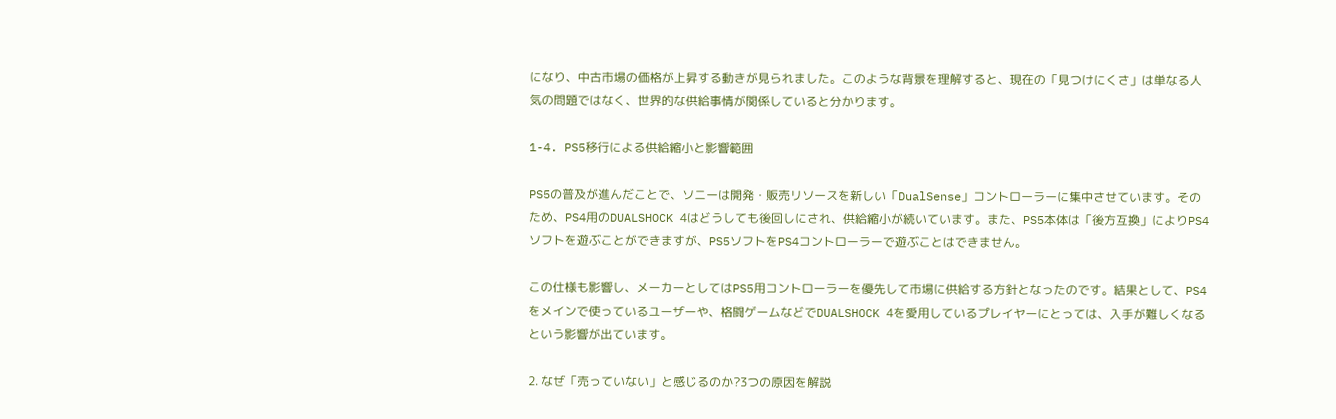になり、中古市場の価格が上昇する動きが見られました。このような背景を理解すると、現在の「見つけにくさ」は単なる人気の問題ではなく、世界的な供給事情が関係していると分かります。

1-4. PS5移行による供給縮小と影響範囲

PS5の普及が進んだことで、ソニーは開発・販売リソースを新しい「DualSense」コントローラーに集中させています。そのため、PS4用のDUALSHOCK 4はどうしても後回しにされ、供給縮小が続いています。また、PS5本体は「後方互換」によりPS4ソフトを遊ぶことができますが、PS5ソフトをPS4コントローラーで遊ぶことはできません。

この仕様も影響し、メーカーとしてはPS5用コントローラーを優先して市場に供給する方針となったのです。結果として、PS4をメインで使っているユーザーや、格闘ゲームなどでDUALSHOCK 4を愛用しているプレイヤーにとっては、入手が難しくなるという影響が出ています。

2. なぜ「売っていない」と感じるのか?3つの原因を解説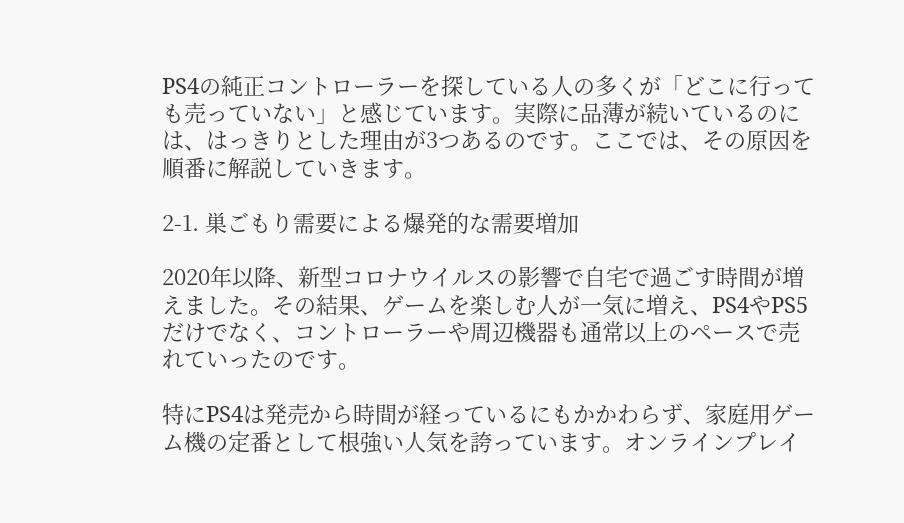PS4の純正コントローラーを探している人の多くが「どこに行っても売っていない」と感じています。実際に品薄が続いているのには、はっきりとした理由が3つあるのです。ここでは、その原因を順番に解説していきます。

2-1. 巣ごもり需要による爆発的な需要増加

2020年以降、新型コロナウイルスの影響で自宅で過ごす時間が増えました。その結果、ゲームを楽しむ人が一気に増え、PS4やPS5だけでなく、コントローラーや周辺機器も通常以上のペースで売れていったのです。

特にPS4は発売から時間が経っているにもかかわらず、家庭用ゲーム機の定番として根強い人気を誇っています。オンラインプレイ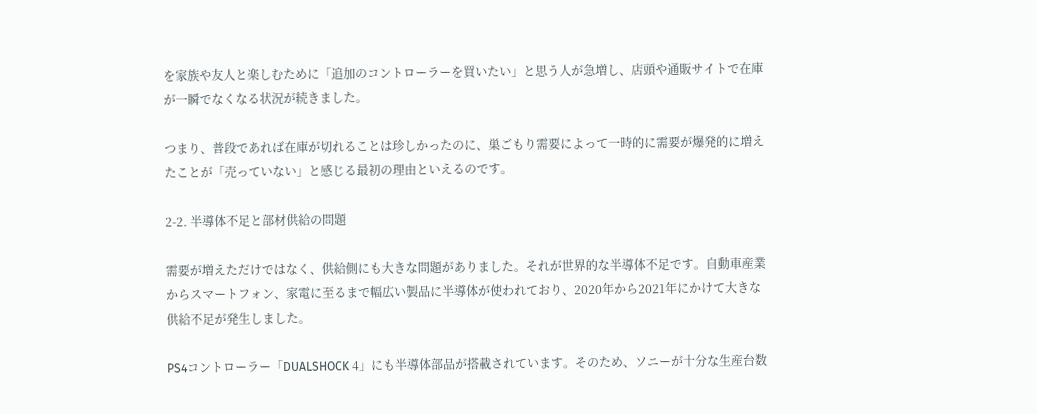を家族や友人と楽しむために「追加のコントローラーを買いたい」と思う人が急増し、店頭や通販サイトで在庫が一瞬でなくなる状況が続きました。

つまり、普段であれば在庫が切れることは珍しかったのに、巣ごもり需要によって一時的に需要が爆発的に増えたことが「売っていない」と感じる最初の理由といえるのです。

2-2. 半導体不足と部材供給の問題

需要が増えただけではなく、供給側にも大きな問題がありました。それが世界的な半導体不足です。自動車産業からスマートフォン、家電に至るまで幅広い製品に半導体が使われており、2020年から2021年にかけて大きな供給不足が発生しました。

PS4コントローラー「DUALSHOCK 4」にも半導体部品が搭載されています。そのため、ソニーが十分な生産台数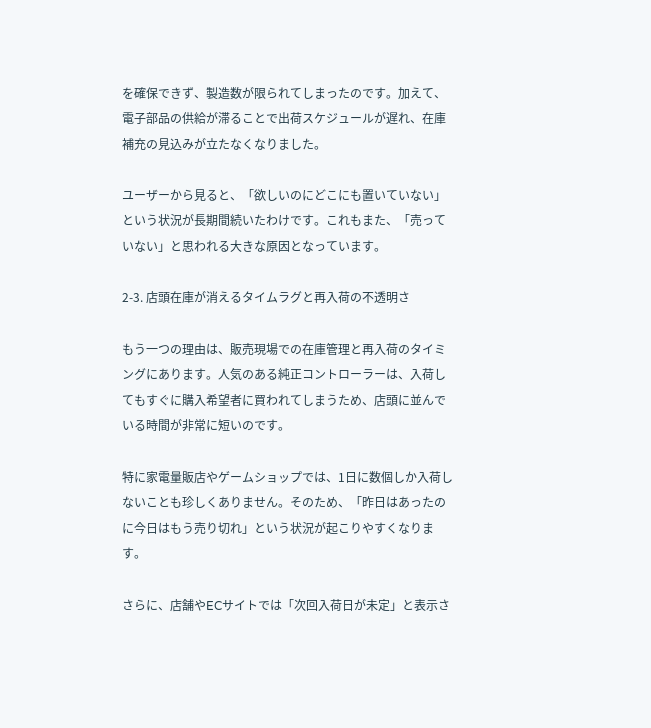を確保できず、製造数が限られてしまったのです。加えて、電子部品の供給が滞ることで出荷スケジュールが遅れ、在庫補充の見込みが立たなくなりました。

ユーザーから見ると、「欲しいのにどこにも置いていない」という状況が長期間続いたわけです。これもまた、「売っていない」と思われる大きな原因となっています。

2-3. 店頭在庫が消えるタイムラグと再入荷の不透明さ

もう一つの理由は、販売現場での在庫管理と再入荷のタイミングにあります。人気のある純正コントローラーは、入荷してもすぐに購入希望者に買われてしまうため、店頭に並んでいる時間が非常に短いのです。

特に家電量販店やゲームショップでは、1日に数個しか入荷しないことも珍しくありません。そのため、「昨日はあったのに今日はもう売り切れ」という状況が起こりやすくなります。

さらに、店舗やECサイトでは「次回入荷日が未定」と表示さ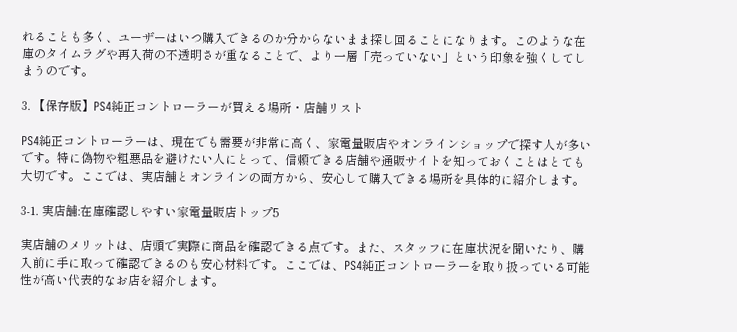れることも多く、ユーザーはいつ購入できるのか分からないまま探し回ることになります。このような在庫のタイムラグや再入荷の不透明さが重なることで、より一層「売っていない」という印象を強くしてしまうのです。

3. 【保存版】PS4純正コントローラーが買える場所・店舗リスト

PS4純正コントローラーは、現在でも需要が非常に高く、家電量販店やオンラインショップで探す人が多いです。特に偽物や粗悪品を避けたい人にとって、信頼できる店舗や通販サイトを知っておくことはとても大切です。ここでは、実店舗とオンラインの両方から、安心して購入できる場所を具体的に紹介します。

3-1. 実店舗:在庫確認しやすい家電量販店トップ5

実店舗のメリットは、店頭で実際に商品を確認できる点です。また、スタッフに在庫状況を聞いたり、購入前に手に取って確認できるのも安心材料です。ここでは、PS4純正コントローラーを取り扱っている可能性が高い代表的なお店を紹介します。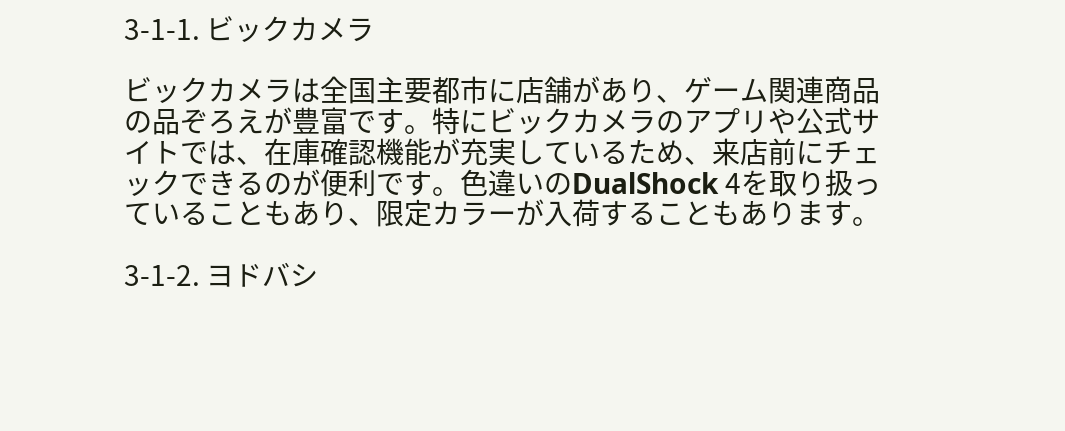3-1-1. ビックカメラ

ビックカメラは全国主要都市に店舗があり、ゲーム関連商品の品ぞろえが豊富です。特にビックカメラのアプリや公式サイトでは、在庫確認機能が充実しているため、来店前にチェックできるのが便利です。色違いのDualShock 4を取り扱っていることもあり、限定カラーが入荷することもあります。

3-1-2. ヨドバシ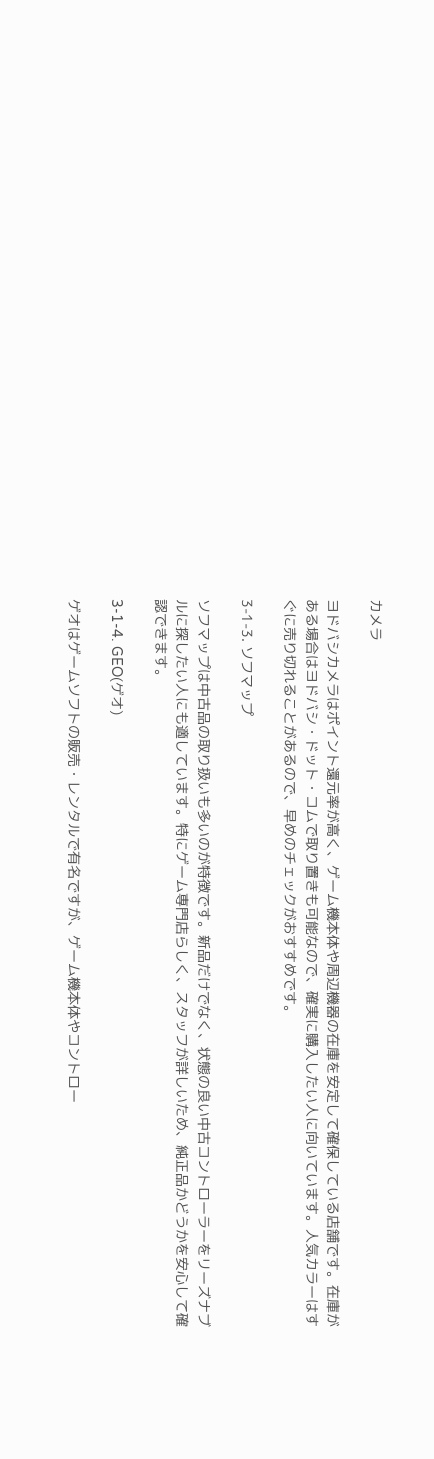カメラ

ヨドバシカメラはポイント還元率が高く、ゲーム機本体や周辺機器の在庫を安定して確保している店舗です。在庫がある場合はヨドバシ・ドット・コムで取り置きも可能なので、確実に購入したい人に向いています。人気カラーはすぐに売り切れることがあるので、早めのチェックがおすすめです。

3-1-3. ソフマップ

ソフマップは中古品の取り扱いも多いのが特徴です。新品だけでなく、状態の良い中古コントローラーをリーズナブルに探したい人にも適しています。特にゲーム専門店らしく、スタッフが詳しいため、純正品かどうかを安心して確認できます。

3-1-4. GEO(ゲオ)

ゲオはゲームソフトの販売・レンタルで有名ですが、ゲーム機本体やコントロー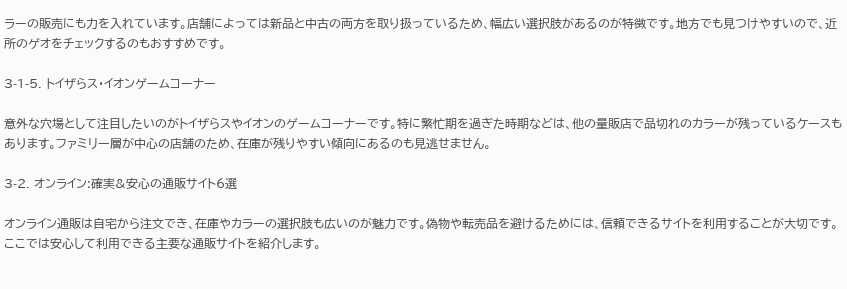ラーの販売にも力を入れています。店舗によっては新品と中古の両方を取り扱っているため、幅広い選択肢があるのが特徴です。地方でも見つけやすいので、近所のゲオをチェックするのもおすすめです。

3-1-5. トイザらス・イオンゲームコーナー

意外な穴場として注目したいのがトイザらスやイオンのゲームコーナーです。特に繁忙期を過ぎた時期などは、他の量販店で品切れのカラーが残っているケースもあります。ファミリー層が中心の店舗のため、在庫が残りやすい傾向にあるのも見逃せません。

3-2. オンライン:確実&安心の通販サイト6選

オンライン通販は自宅から注文でき、在庫やカラーの選択肢も広いのが魅力です。偽物や転売品を避けるためには、信頼できるサイトを利用することが大切です。ここでは安心して利用できる主要な通販サイトを紹介します。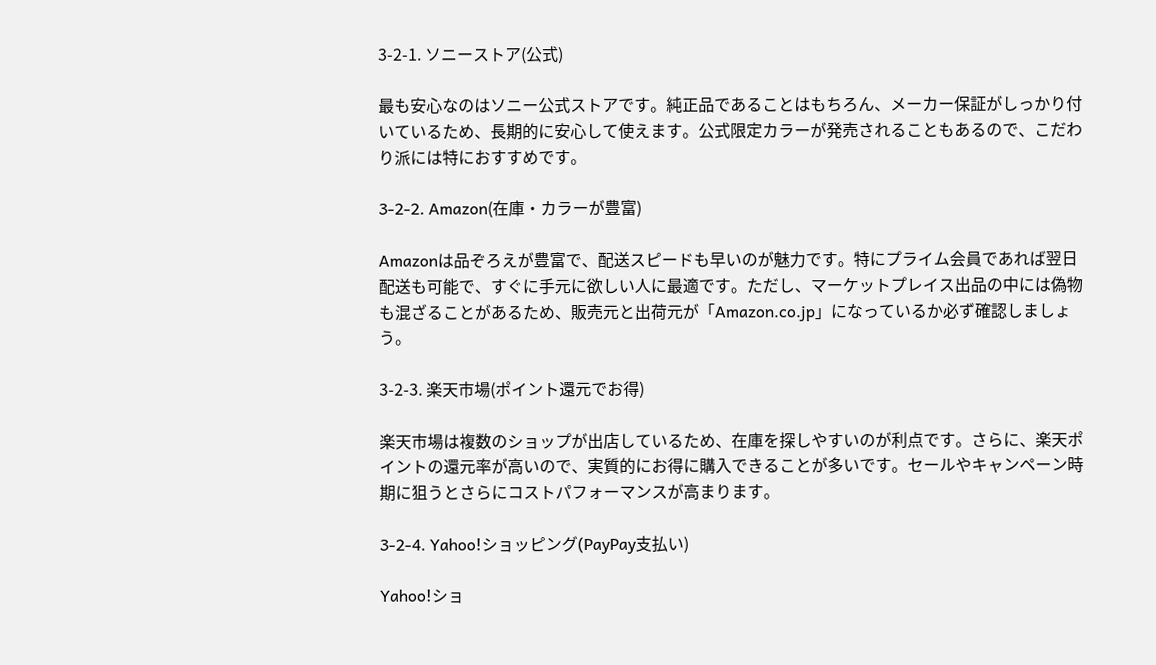3-2-1. ソニーストア(公式)

最も安心なのはソニー公式ストアです。純正品であることはもちろん、メーカー保証がしっかり付いているため、長期的に安心して使えます。公式限定カラーが発売されることもあるので、こだわり派には特におすすめです。

3-2-2. Amazon(在庫・カラーが豊富)

Amazonは品ぞろえが豊富で、配送スピードも早いのが魅力です。特にプライム会員であれば翌日配送も可能で、すぐに手元に欲しい人に最適です。ただし、マーケットプレイス出品の中には偽物も混ざることがあるため、販売元と出荷元が「Amazon.co.jp」になっているか必ず確認しましょう。

3-2-3. 楽天市場(ポイント還元でお得)

楽天市場は複数のショップが出店しているため、在庫を探しやすいのが利点です。さらに、楽天ポイントの還元率が高いので、実質的にお得に購入できることが多いです。セールやキャンペーン時期に狙うとさらにコストパフォーマンスが高まります。

3-2-4. Yahoo!ショッピング(PayPay支払い)

Yahoo!ショ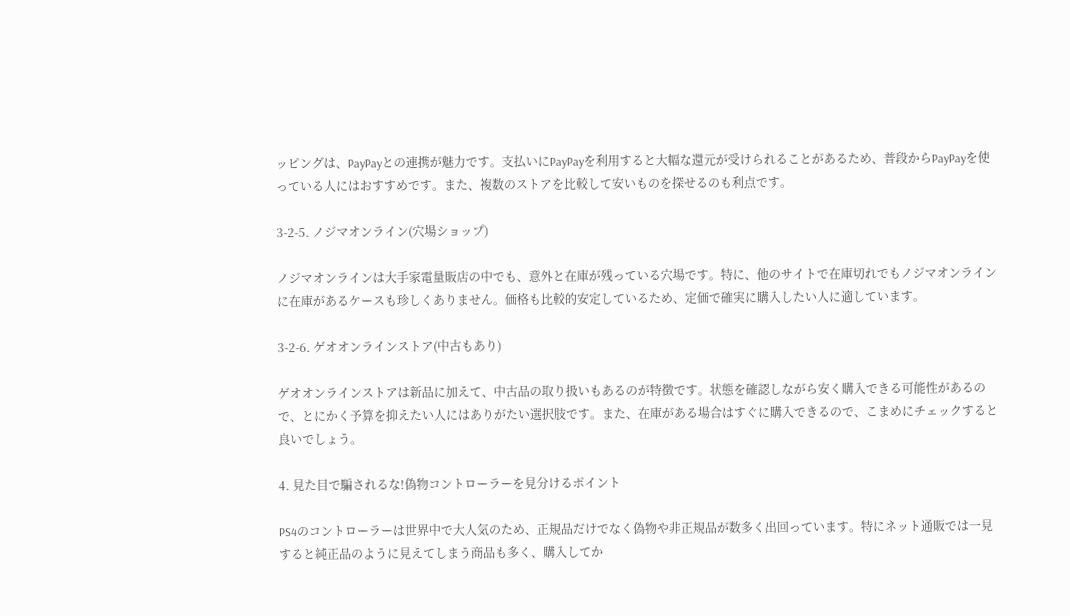ッピングは、PayPayとの連携が魅力です。支払いにPayPayを利用すると大幅な還元が受けられることがあるため、普段からPayPayを使っている人にはおすすめです。また、複数のストアを比較して安いものを探せるのも利点です。

3-2-5. ノジマオンライン(穴場ショップ)

ノジマオンラインは大手家電量販店の中でも、意外と在庫が残っている穴場です。特に、他のサイトで在庫切れでもノジマオンラインに在庫があるケースも珍しくありません。価格も比較的安定しているため、定価で確実に購入したい人に適しています。

3-2-6. ゲオオンラインストア(中古もあり)

ゲオオンラインストアは新品に加えて、中古品の取り扱いもあるのが特徴です。状態を確認しながら安く購入できる可能性があるので、とにかく予算を抑えたい人にはありがたい選択肢です。また、在庫がある場合はすぐに購入できるので、こまめにチェックすると良いでしょう。

4. 見た目で騙されるな!偽物コントローラーを見分けるポイント

PS4のコントローラーは世界中で大人気のため、正規品だけでなく偽物や非正規品が数多く出回っています。特にネット通販では一見すると純正品のように見えてしまう商品も多く、購入してか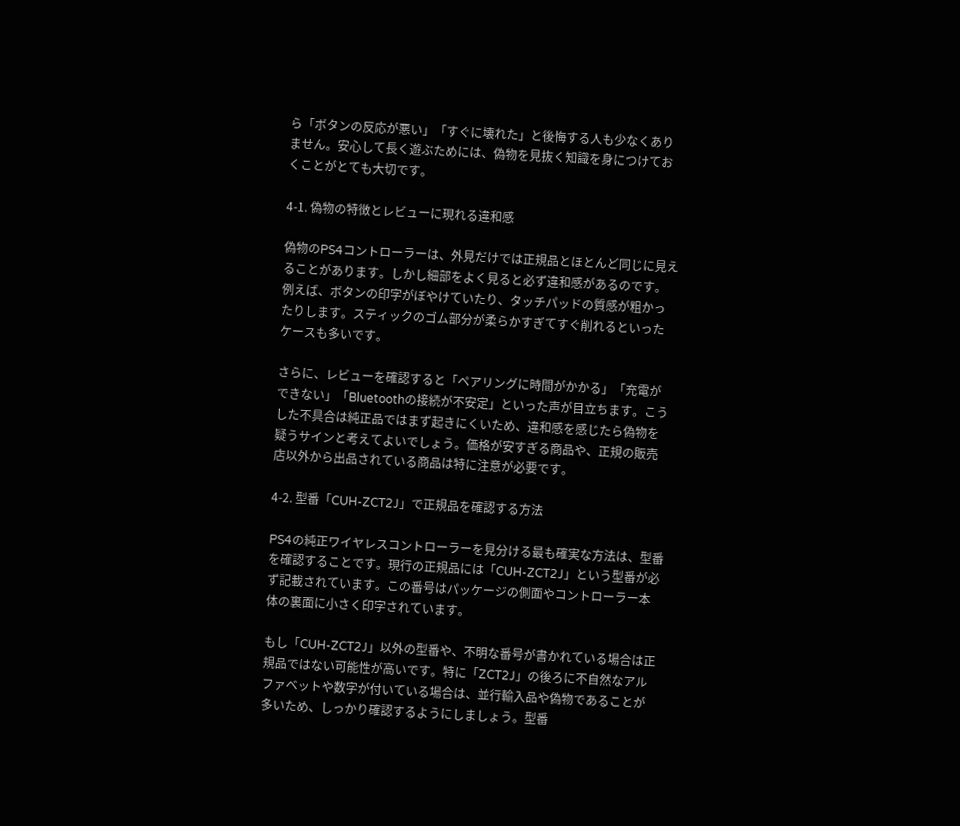ら「ボタンの反応が悪い」「すぐに壊れた」と後悔する人も少なくありません。安心して長く遊ぶためには、偽物を見抜く知識を身につけておくことがとても大切です。

4-1. 偽物の特徴とレビューに現れる違和感

偽物のPS4コントローラーは、外見だけでは正規品とほとんど同じに見えることがあります。しかし細部をよく見ると必ず違和感があるのです。例えば、ボタンの印字がぼやけていたり、タッチパッドの質感が粗かったりします。スティックのゴム部分が柔らかすぎてすぐ削れるといったケースも多いです。

さらに、レビューを確認すると「ペアリングに時間がかかる」「充電ができない」「Bluetoothの接続が不安定」といった声が目立ちます。こうした不具合は純正品ではまず起きにくいため、違和感を感じたら偽物を疑うサインと考えてよいでしょう。価格が安すぎる商品や、正規の販売店以外から出品されている商品は特に注意が必要です。

4-2. 型番「CUH-ZCT2J」で正規品を確認する方法

PS4の純正ワイヤレスコントローラーを見分ける最も確実な方法は、型番を確認することです。現行の正規品には「CUH-ZCT2J」という型番が必ず記載されています。この番号はパッケージの側面やコントローラー本体の裏面に小さく印字されています。

もし「CUH-ZCT2J」以外の型番や、不明な番号が書かれている場合は正規品ではない可能性が高いです。特に「ZCT2J」の後ろに不自然なアルファベットや数字が付いている場合は、並行輸入品や偽物であることが多いため、しっかり確認するようにしましょう。型番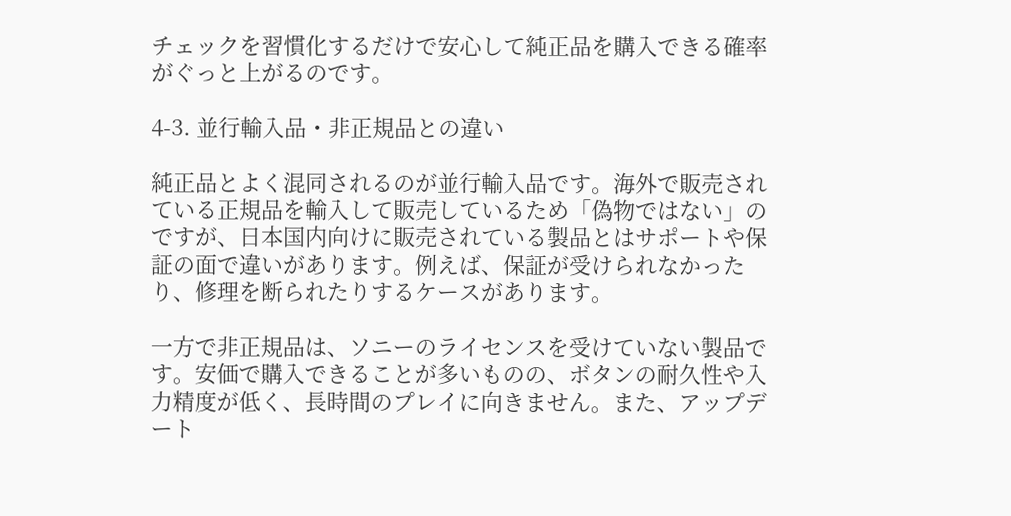チェックを習慣化するだけで安心して純正品を購入できる確率がぐっと上がるのです。

4-3. 並行輸入品・非正規品との違い

純正品とよく混同されるのが並行輸入品です。海外で販売されている正規品を輸入して販売しているため「偽物ではない」のですが、日本国内向けに販売されている製品とはサポートや保証の面で違いがあります。例えば、保証が受けられなかったり、修理を断られたりするケースがあります。

一方で非正規品は、ソニーのライセンスを受けていない製品です。安価で購入できることが多いものの、ボタンの耐久性や入力精度が低く、長時間のプレイに向きません。また、アップデート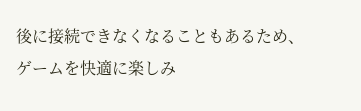後に接続できなくなることもあるため、ゲームを快適に楽しみ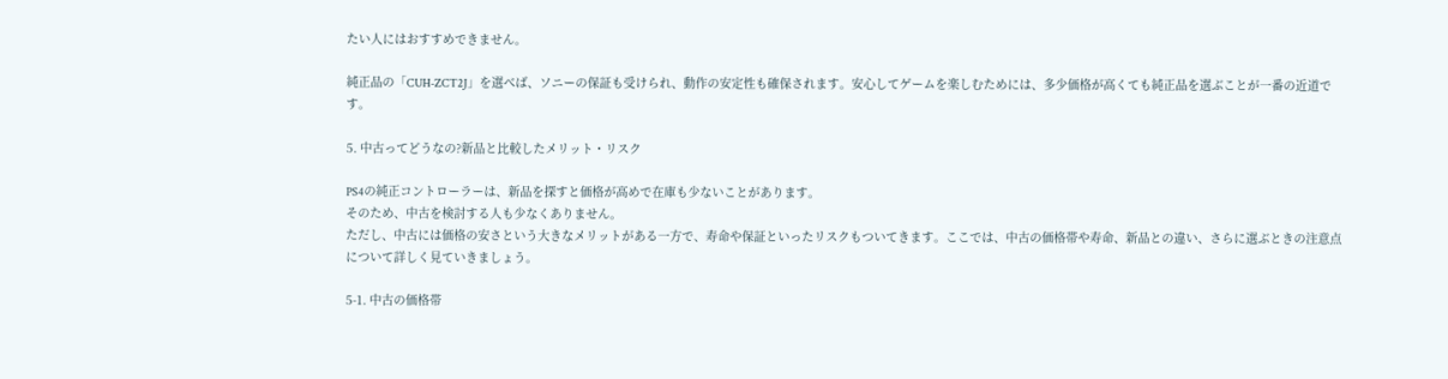たい人にはおすすめできません。

純正品の「CUH-ZCT2J」を選べば、ソニーの保証も受けられ、動作の安定性も確保されます。安心してゲームを楽しむためには、多少価格が高くても純正品を選ぶことが一番の近道です。

5. 中古ってどうなの?新品と比較したメリット・リスク

PS4の純正コントローラーは、新品を探すと価格が高めで在庫も少ないことがあります。
そのため、中古を検討する人も少なくありません。
ただし、中古には価格の安さという大きなメリットがある一方で、寿命や保証といったリスクもついてきます。ここでは、中古の価格帯や寿命、新品との違い、さらに選ぶときの注意点について詳しく見ていきましょう。

5-1. 中古の価格帯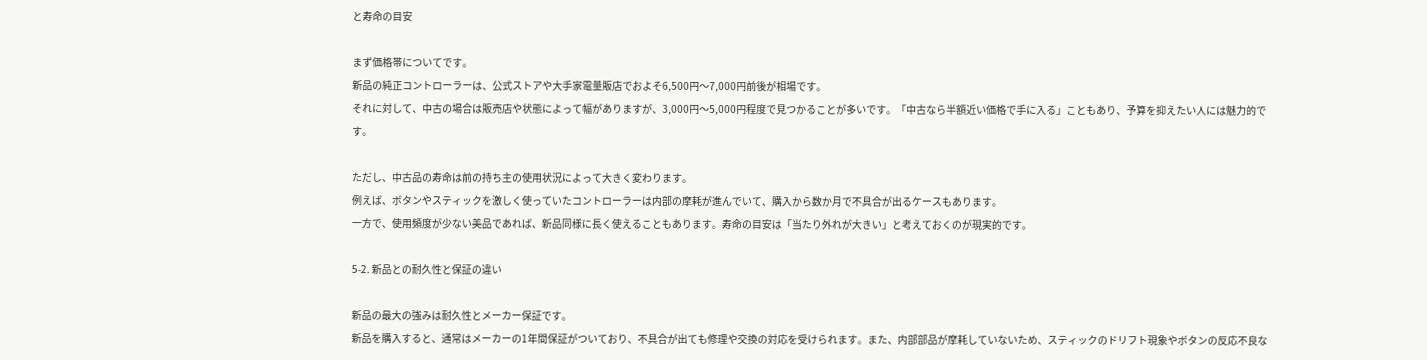と寿命の目安

まず価格帯についてです。
新品の純正コントローラーは、公式ストアや大手家電量販店でおよそ6,500円〜7,000円前後が相場です。
それに対して、中古の場合は販売店や状態によって幅がありますが、3,000円〜5,000円程度で見つかることが多いです。「中古なら半額近い価格で手に入る」こともあり、予算を抑えたい人には魅力的です。

ただし、中古品の寿命は前の持ち主の使用状況によって大きく変わります。
例えば、ボタンやスティックを激しく使っていたコントローラーは内部の摩耗が進んでいて、購入から数か月で不具合が出るケースもあります。
一方で、使用頻度が少ない美品であれば、新品同様に長く使えることもあります。寿命の目安は「当たり外れが大きい」と考えておくのが現実的です。

5-2. 新品との耐久性と保証の違い

新品の最大の強みは耐久性とメーカー保証です。
新品を購入すると、通常はメーカーの1年間保証がついており、不具合が出ても修理や交換の対応を受けられます。また、内部部品が摩耗していないため、スティックのドリフト現象やボタンの反応不良な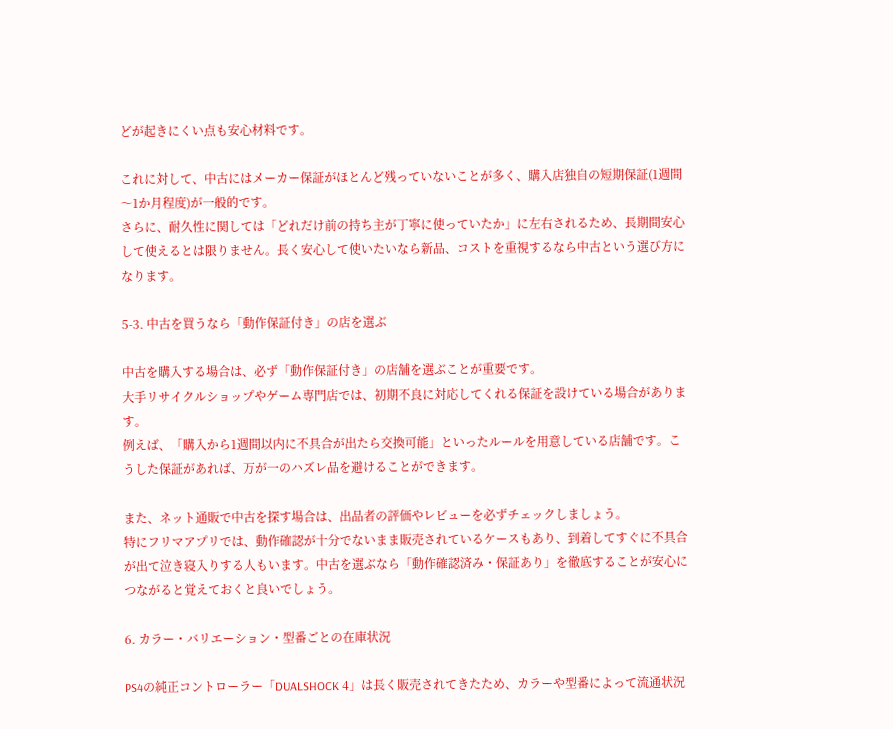どが起きにくい点も安心材料です。

これに対して、中古にはメーカー保証がほとんど残っていないことが多く、購入店独自の短期保証(1週間〜1か月程度)が一般的です。
さらに、耐久性に関しては「どれだけ前の持ち主が丁寧に使っていたか」に左右されるため、長期間安心して使えるとは限りません。長く安心して使いたいなら新品、コストを重視するなら中古という選び方になります。

5-3. 中古を買うなら「動作保証付き」の店を選ぶ

中古を購入する場合は、必ず「動作保証付き」の店舗を選ぶことが重要です。
大手リサイクルショップやゲーム専門店では、初期不良に対応してくれる保証を設けている場合があります。
例えば、「購入から1週間以内に不具合が出たら交換可能」といったルールを用意している店舗です。こうした保証があれば、万が一のハズレ品を避けることができます。

また、ネット通販で中古を探す場合は、出品者の評価やレビューを必ずチェックしましょう。
特にフリマアプリでは、動作確認が十分でないまま販売されているケースもあり、到着してすぐに不具合が出て泣き寝入りする人もいます。中古を選ぶなら「動作確認済み・保証あり」を徹底することが安心につながると覚えておくと良いでしょう。

6. カラー・バリエーション・型番ごとの在庫状況

PS4の純正コントローラー「DUALSHOCK 4」は長く販売されてきたため、カラーや型番によって流通状況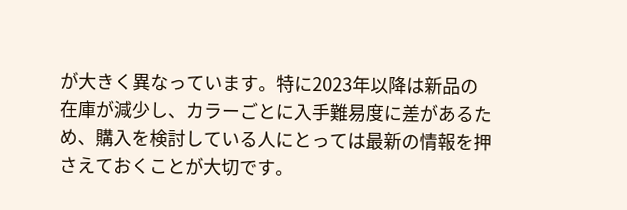が大きく異なっています。特に2023年以降は新品の在庫が減少し、カラーごとに入手難易度に差があるため、購入を検討している人にとっては最新の情報を押さえておくことが大切です。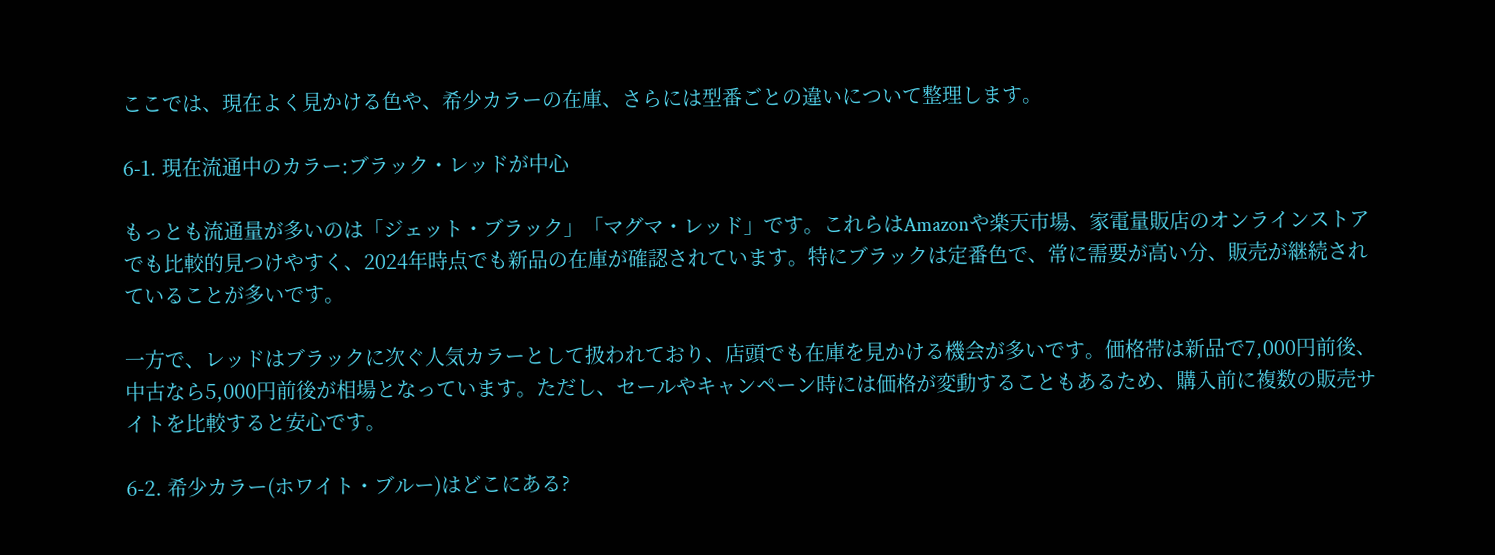ここでは、現在よく見かける色や、希少カラーの在庫、さらには型番ごとの違いについて整理します。

6-1. 現在流通中のカラー:ブラック・レッドが中心

もっとも流通量が多いのは「ジェット・ブラック」「マグマ・レッド」です。これらはAmazonや楽天市場、家電量販店のオンラインストアでも比較的見つけやすく、2024年時点でも新品の在庫が確認されています。特にブラックは定番色で、常に需要が高い分、販売が継続されていることが多いです。

一方で、レッドはブラックに次ぐ人気カラーとして扱われており、店頭でも在庫を見かける機会が多いです。価格帯は新品で7,000円前後、中古なら5,000円前後が相場となっています。ただし、セールやキャンペーン時には価格が変動することもあるため、購入前に複数の販売サイトを比較すると安心です。

6-2. 希少カラー(ホワイト・ブルー)はどこにある?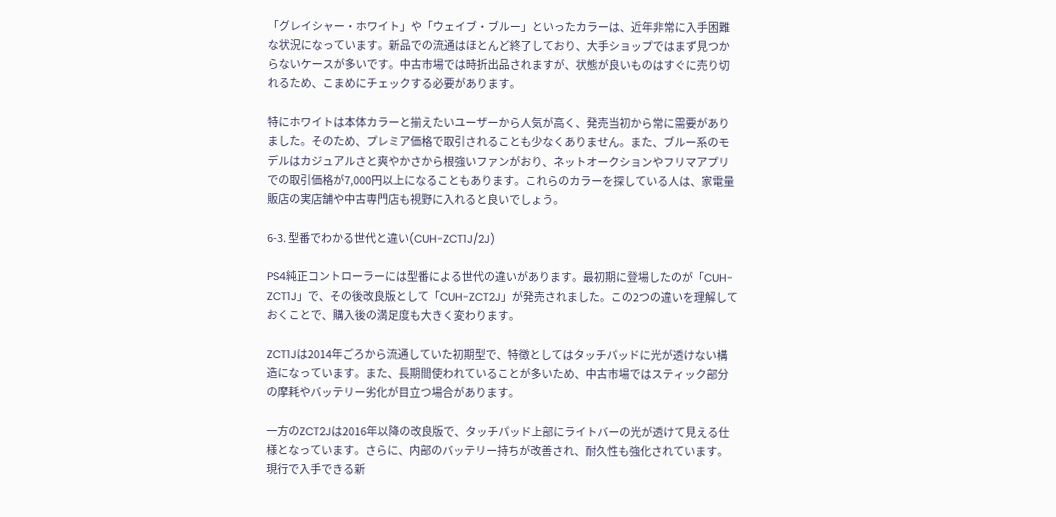「グレイシャー・ホワイト」や「ウェイブ・ブルー」といったカラーは、近年非常に入手困難な状況になっています。新品での流通はほとんど終了しており、大手ショップではまず見つからないケースが多いです。中古市場では時折出品されますが、状態が良いものはすぐに売り切れるため、こまめにチェックする必要があります。

特にホワイトは本体カラーと揃えたいユーザーから人気が高く、発売当初から常に需要がありました。そのため、プレミア価格で取引されることも少なくありません。また、ブルー系のモデルはカジュアルさと爽やかさから根強いファンがおり、ネットオークションやフリマアプリでの取引価格が7,000円以上になることもあります。これらのカラーを探している人は、家電量販店の実店舗や中古専門店も視野に入れると良いでしょう。

6-3. 型番でわかる世代と違い(CUH-ZCT1J/2J)

PS4純正コントローラーには型番による世代の違いがあります。最初期に登場したのが「CUH-ZCT1J」で、その後改良版として「CUH-ZCT2J」が発売されました。この2つの違いを理解しておくことで、購入後の満足度も大きく変わります。

ZCT1Jは2014年ごろから流通していた初期型で、特徴としてはタッチパッドに光が透けない構造になっています。また、長期間使われていることが多いため、中古市場ではスティック部分の摩耗やバッテリー劣化が目立つ場合があります。

一方のZCT2Jは2016年以降の改良版で、タッチパッド上部にライトバーの光が透けて見える仕様となっています。さらに、内部のバッテリー持ちが改善され、耐久性も強化されています。現行で入手できる新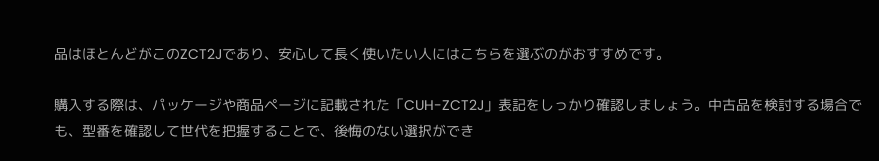品はほとんどがこのZCT2Jであり、安心して長く使いたい人にはこちらを選ぶのがおすすめです。

購入する際は、パッケージや商品ページに記載された「CUH-ZCT2J」表記をしっかり確認しましょう。中古品を検討する場合でも、型番を確認して世代を把握することで、後悔のない選択ができ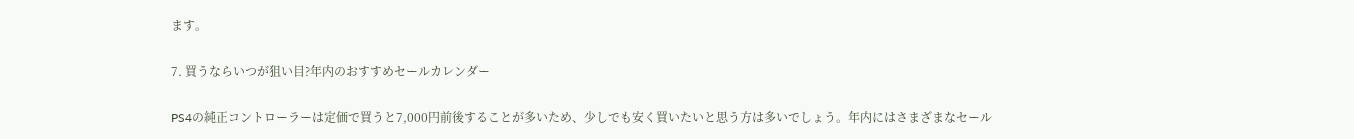ます。

7. 買うならいつが狙い目?年内のおすすめセールカレンダー

PS4の純正コントローラーは定価で買うと7,000円前後することが多いため、少しでも安く買いたいと思う方は多いでしょう。年内にはさまざまなセール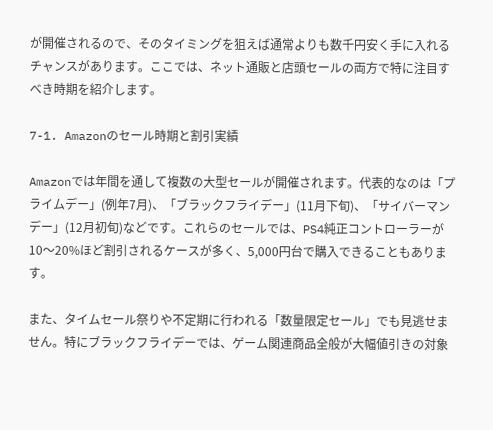が開催されるので、そのタイミングを狙えば通常よりも数千円安く手に入れるチャンスがあります。ここでは、ネット通販と店頭セールの両方で特に注目すべき時期を紹介します。

7-1. Amazonのセール時期と割引実績

Amazonでは年間を通して複数の大型セールが開催されます。代表的なのは「プライムデー」(例年7月)、「ブラックフライデー」(11月下旬)、「サイバーマンデー」(12月初旬)などです。これらのセールでは、PS4純正コントローラーが10〜20%ほど割引されるケースが多く、5,000円台で購入できることもあります。

また、タイムセール祭りや不定期に行われる「数量限定セール」でも見逃せません。特にブラックフライデーでは、ゲーム関連商品全般が大幅値引きの対象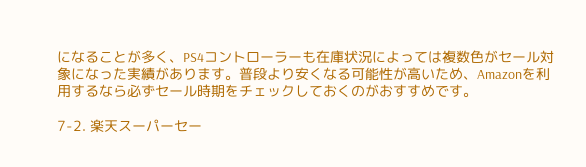になることが多く、PS4コントローラーも在庫状況によっては複数色がセール対象になった実績があります。普段より安くなる可能性が高いため、Amazonを利用するなら必ずセール時期をチェックしておくのがおすすめです。

7-2. 楽天スーパーセー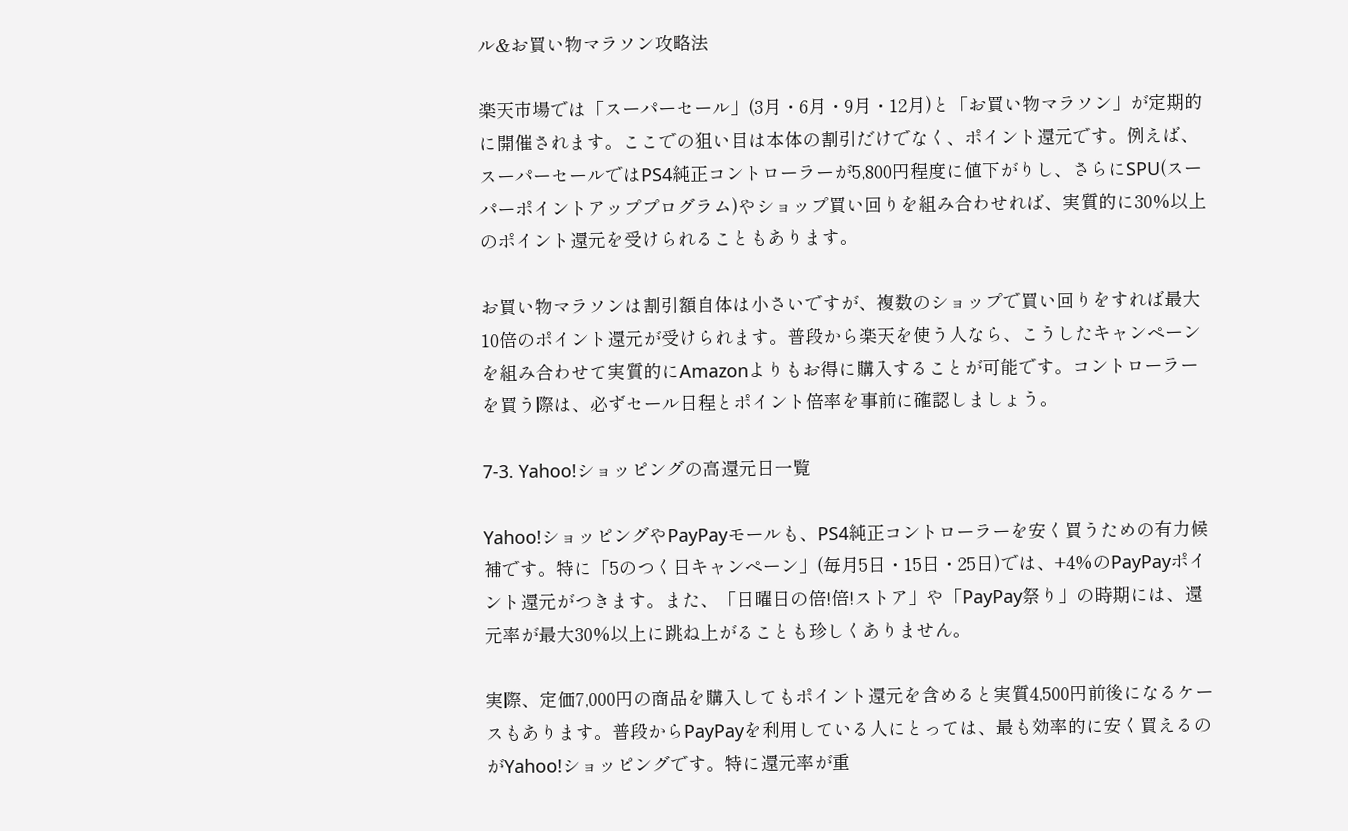ル&お買い物マラソン攻略法

楽天市場では「スーパーセール」(3月・6月・9月・12月)と「お買い物マラソン」が定期的に開催されます。ここでの狙い目は本体の割引だけでなく、ポイント還元です。例えば、スーパーセールではPS4純正コントローラーが5,800円程度に値下がりし、さらにSPU(スーパーポイントアッププログラム)やショップ買い回りを組み合わせれば、実質的に30%以上のポイント還元を受けられることもあります。

お買い物マラソンは割引額自体は小さいですが、複数のショップで買い回りをすれば最大10倍のポイント還元が受けられます。普段から楽天を使う人なら、こうしたキャンペーンを組み合わせて実質的にAmazonよりもお得に購入することが可能です。コントローラーを買う際は、必ずセール日程とポイント倍率を事前に確認しましょう。

7-3. Yahoo!ショッピングの高還元日一覧

Yahoo!ショッピングやPayPayモールも、PS4純正コントローラーを安く買うための有力候補です。特に「5のつく日キャンペーン」(毎月5日・15日・25日)では、+4%のPayPayポイント還元がつきます。また、「日曜日の倍!倍!ストア」や「PayPay祭り」の時期には、還元率が最大30%以上に跳ね上がることも珍しくありません。

実際、定価7,000円の商品を購入してもポイント還元を含めると実質4,500円前後になるケースもあります。普段からPayPayを利用している人にとっては、最も効率的に安く買えるのがYahoo!ショッピングです。特に還元率が重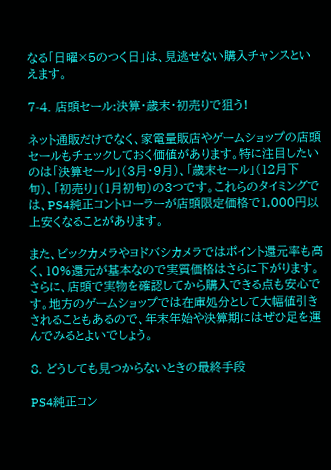なる「日曜×5のつく日」は、見逃せない購入チャンスといえます。

7-4. 店頭セール:決算・歳末・初売りで狙う!

ネット通販だけでなく、家電量販店やゲームショップの店頭セールもチェックしておく価値があります。特に注目したいのは「決算セール」(3月・9月)、「歳末セール」(12月下旬)、「初売り」(1月初旬)の3つです。これらのタイミングでは、PS4純正コントローラーが店頭限定価格で1,000円以上安くなることがあります。

また、ビックカメラやヨドバシカメラではポイント還元率も高く、10%還元が基本なので実質価格はさらに下がります。さらに、店頭で実物を確認してから購入できる点も安心です。地方のゲームショップでは在庫処分として大幅値引きされることもあるので、年末年始や決算期にはぜひ足を運んでみるとよいでしょう。

8. どうしても見つからないときの最終手段

PS4純正コン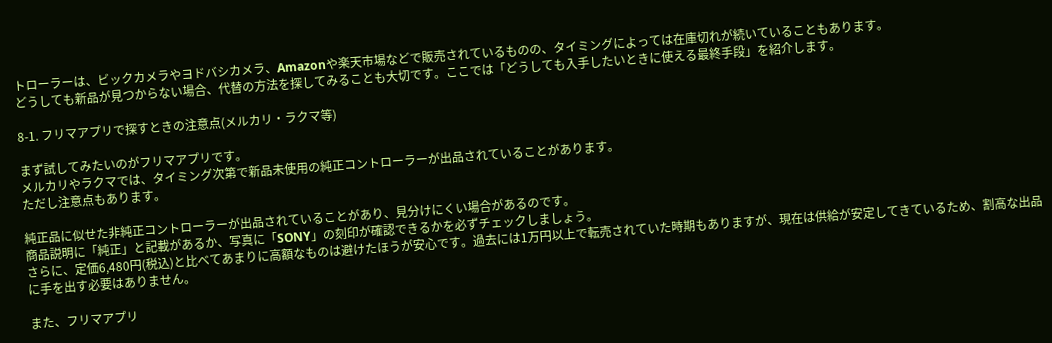トローラーは、ビックカメラやヨドバシカメラ、Amazonや楽天市場などで販売されているものの、タイミングによっては在庫切れが続いていることもあります。
どうしても新品が見つからない場合、代替の方法を探してみることも大切です。ここでは「どうしても入手したいときに使える最終手段」を紹介します。

8-1. フリマアプリで探すときの注意点(メルカリ・ラクマ等)

まず試してみたいのがフリマアプリです。
メルカリやラクマでは、タイミング次第で新品未使用の純正コントローラーが出品されていることがあります。
ただし注意点もあります。

純正品に似せた非純正コントローラーが出品されていることがあり、見分けにくい場合があるのです。
商品説明に「純正」と記載があるか、写真に「SONY」の刻印が確認できるかを必ずチェックしましょう。
さらに、定価6,480円(税込)と比べてあまりに高額なものは避けたほうが安心です。過去には1万円以上で転売されていた時期もありますが、現在は供給が安定してきているため、割高な出品に手を出す必要はありません。

また、フリマアプリ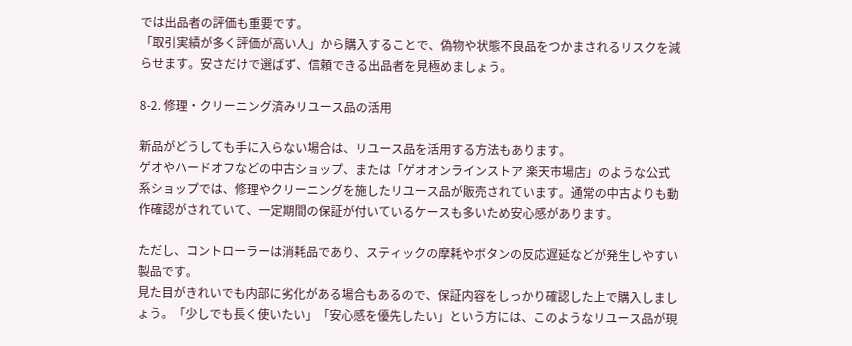では出品者の評価も重要です。
「取引実績が多く評価が高い人」から購入することで、偽物や状態不良品をつかまされるリスクを減らせます。安さだけで選ばず、信頼できる出品者を見極めましょう。

8-2. 修理・クリーニング済みリユース品の活用

新品がどうしても手に入らない場合は、リユース品を活用する方法もあります。
ゲオやハードオフなどの中古ショップ、または「ゲオオンラインストア 楽天市場店」のような公式系ショップでは、修理やクリーニングを施したリユース品が販売されています。通常の中古よりも動作確認がされていて、一定期間の保証が付いているケースも多いため安心感があります。

ただし、コントローラーは消耗品であり、スティックの摩耗やボタンの反応遅延などが発生しやすい製品です。
見た目がきれいでも内部に劣化がある場合もあるので、保証内容をしっかり確認した上で購入しましょう。「少しでも長く使いたい」「安心感を優先したい」という方には、このようなリユース品が現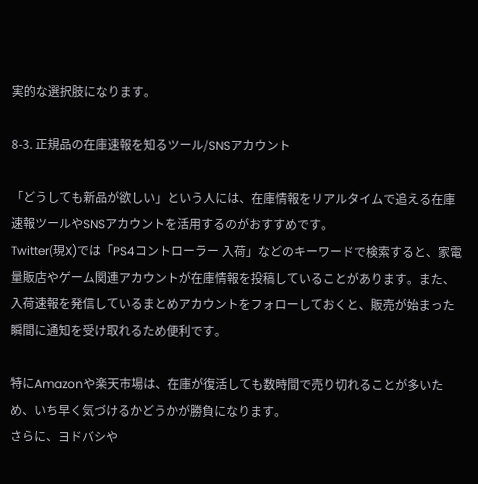実的な選択肢になります。

8-3. 正規品の在庫速報を知るツール/SNSアカウント

「どうしても新品が欲しい」という人には、在庫情報をリアルタイムで追える在庫速報ツールやSNSアカウントを活用するのがおすすめです。
Twitter(現X)では「PS4コントローラー 入荷」などのキーワードで検索すると、家電量販店やゲーム関連アカウントが在庫情報を投稿していることがあります。また、入荷速報を発信しているまとめアカウントをフォローしておくと、販売が始まった瞬間に通知を受け取れるため便利です。

特にAmazonや楽天市場は、在庫が復活しても数時間で売り切れることが多いため、いち早く気づけるかどうかが勝負になります。
さらに、ヨドバシや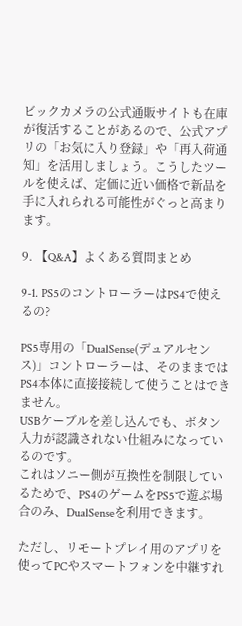ビックカメラの公式通販サイトも在庫が復活することがあるので、公式アプリの「お気に入り登録」や「再入荷通知」を活用しましょう。こうしたツールを使えば、定価に近い価格で新品を手に入れられる可能性がぐっと高まります。

9. 【Q&A】よくある質問まとめ

9-1. PS5のコントローラーはPS4で使えるの?

PS5専用の「DualSense(デュアルセンス)」コントローラーは、そのままではPS4本体に直接接続して使うことはできません。
USBケーブルを差し込んでも、ボタン入力が認識されない仕組みになっているのです。
これはソニー側が互換性を制限しているためで、PS4のゲームをPS5で遊ぶ場合のみ、DualSenseを利用できます。

ただし、リモートプレイ用のアプリを使ってPCやスマートフォンを中継すれ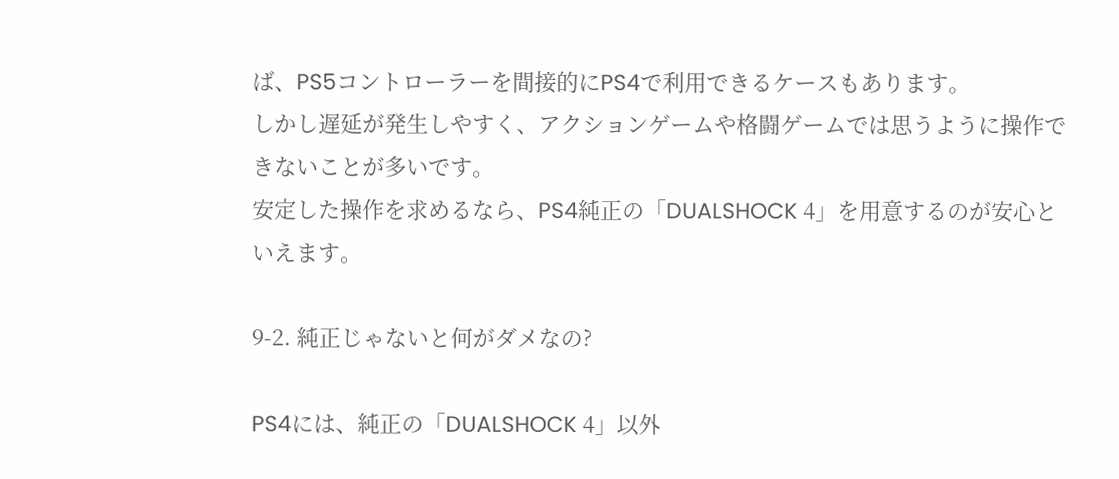ば、PS5コントローラーを間接的にPS4で利用できるケースもあります。
しかし遅延が発生しやすく、アクションゲームや格闘ゲームでは思うように操作できないことが多いです。
安定した操作を求めるなら、PS4純正の「DUALSHOCK 4」を用意するのが安心といえます。

9-2. 純正じゃないと何がダメなの?

PS4には、純正の「DUALSHOCK 4」以外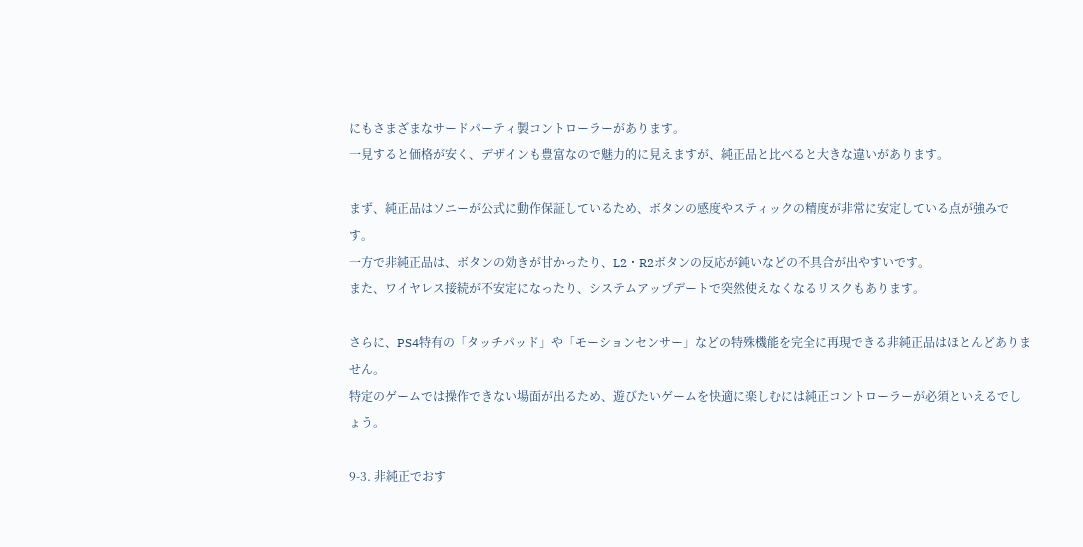にもさまざまなサードパーティ製コントローラーがあります。
一見すると価格が安く、デザインも豊富なので魅力的に見えますが、純正品と比べると大きな違いがあります。

まず、純正品はソニーが公式に動作保証しているため、ボタンの感度やスティックの精度が非常に安定している点が強みです。
一方で非純正品は、ボタンの効きが甘かったり、L2・R2ボタンの反応が鈍いなどの不具合が出やすいです。
また、ワイヤレス接続が不安定になったり、システムアップデートで突然使えなくなるリスクもあります。

さらに、PS4特有の「タッチパッド」や「モーションセンサー」などの特殊機能を完全に再現できる非純正品はほとんどありません。
特定のゲームでは操作できない場面が出るため、遊びたいゲームを快適に楽しむには純正コントローラーが必須といえるでしょう。

9-3. 非純正でおす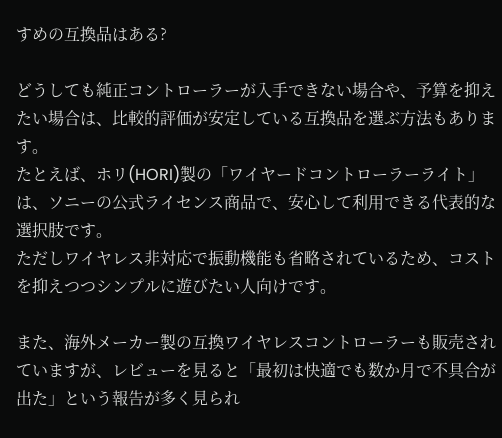すめの互換品はある?

どうしても純正コントローラーが入手できない場合や、予算を抑えたい場合は、比較的評価が安定している互換品を選ぶ方法もあります。
たとえば、ホリ(HORI)製の「ワイヤードコントローラーライト」は、ソニーの公式ライセンス商品で、安心して利用できる代表的な選択肢です。
ただしワイヤレス非対応で振動機能も省略されているため、コストを抑えつつシンプルに遊びたい人向けです。

また、海外メーカー製の互換ワイヤレスコントローラーも販売されていますが、レビューを見ると「最初は快適でも数か月で不具合が出た」という報告が多く見られ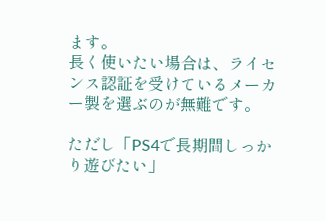ます。
長く使いたい場合は、ライセンス認証を受けているメーカー製を選ぶのが無難です。

ただし「PS4で長期間しっかり遊びたい」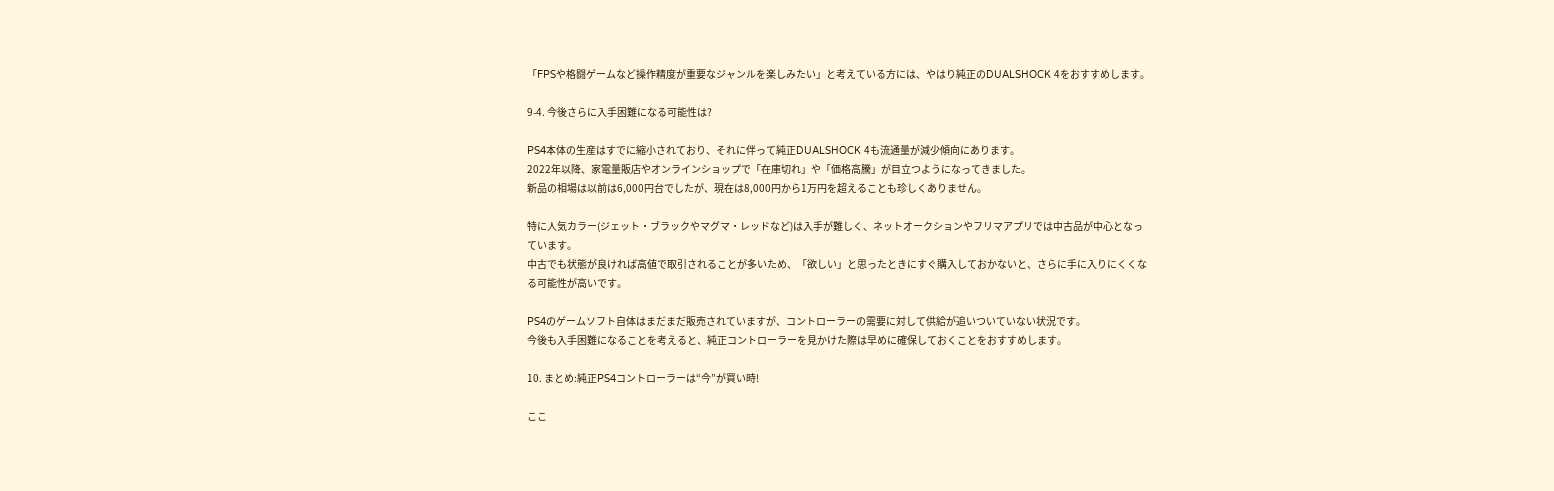「FPSや格闘ゲームなど操作精度が重要なジャンルを楽しみたい」と考えている方には、やはり純正のDUALSHOCK 4をおすすめします。

9-4. 今後さらに入手困難になる可能性は?

PS4本体の生産はすでに縮小されており、それに伴って純正DUALSHOCK 4も流通量が減少傾向にあります。
2022年以降、家電量販店やオンラインショップで「在庫切れ」や「価格高騰」が目立つようになってきました。
新品の相場は以前は6,000円台でしたが、現在は8,000円から1万円を超えることも珍しくありません。

特に人気カラー(ジェット・ブラックやマグマ・レッドなど)は入手が難しく、ネットオークションやフリマアプリでは中古品が中心となっています。
中古でも状態が良ければ高値で取引されることが多いため、「欲しい」と思ったときにすぐ購入しておかないと、さらに手に入りにくくなる可能性が高いです。

PS4のゲームソフト自体はまだまだ販売されていますが、コントローラーの需要に対して供給が追いついていない状況です。
今後も入手困難になることを考えると、純正コントローラーを見かけた際は早めに確保しておくことをおすすめします。

10. まとめ:純正PS4コントローラーは“今”が買い時!

ここ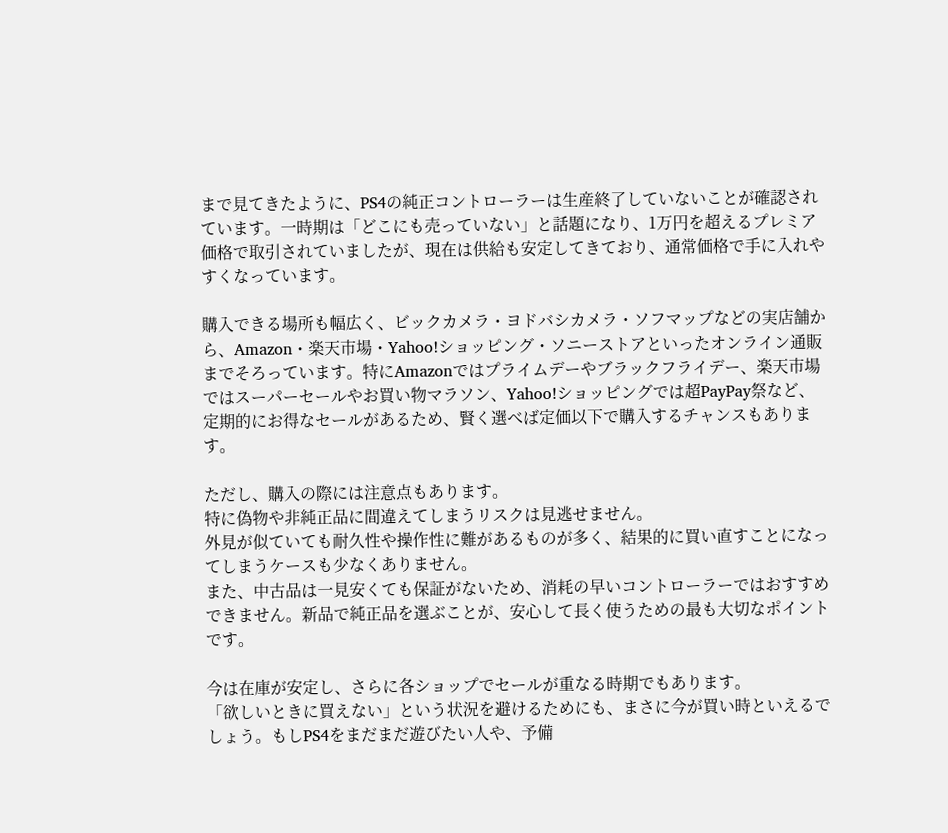まで見てきたように、PS4の純正コントローラーは生産終了していないことが確認されています。一時期は「どこにも売っていない」と話題になり、1万円を超えるプレミア価格で取引されていましたが、現在は供給も安定してきており、通常価格で手に入れやすくなっています。

購入できる場所も幅広く、ビックカメラ・ヨドバシカメラ・ソフマップなどの実店舗から、Amazon・楽天市場・Yahoo!ショッピング・ソニーストアといったオンライン通販までそろっています。特にAmazonではプライムデーやブラックフライデー、楽天市場ではスーパーセールやお買い物マラソン、Yahoo!ショッピングでは超PayPay祭など、定期的にお得なセールがあるため、賢く選べば定価以下で購入するチャンスもあります。

ただし、購入の際には注意点もあります。
特に偽物や非純正品に間違えてしまうリスクは見逃せません。
外見が似ていても耐久性や操作性に難があるものが多く、結果的に買い直すことになってしまうケースも少なくありません。
また、中古品は一見安くても保証がないため、消耗の早いコントローラーではおすすめできません。新品で純正品を選ぶことが、安心して長く使うための最も大切なポイントです。

今は在庫が安定し、さらに各ショップでセールが重なる時期でもあります。
「欲しいときに買えない」という状況を避けるためにも、まさに今が買い時といえるでしょう。もしPS4をまだまだ遊びたい人や、予備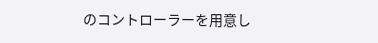のコントローラーを用意し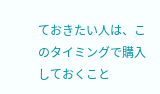ておきたい人は、このタイミングで購入しておくこと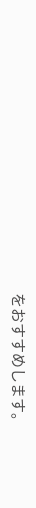をおすすめします。